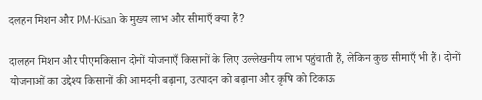दलहन मिशन और PM-Kisan के मुख्य लाभ और सीमाएँ क्या हैं?

दालहन मिशन और पीएमकिसान दोनों योजनाएँ किसानों के लिए उल्लेखनीय लाभ पहुंचाती हैं, लेकिन कुछ सीमाएँ भी हैं। दोनों योजनाओं का उद्देश्य किसानों की आमदनी बढ़ाना, उत्पादन को बढ़ाना और कृषि को टिकाऊ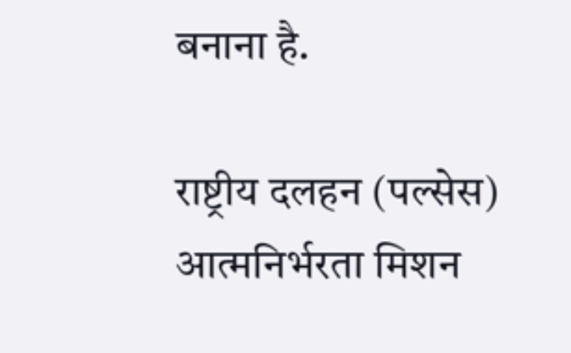बनाना है.

राष्ट्रीय दलहन (पल्सेस) आत्मनिर्भरता मिशन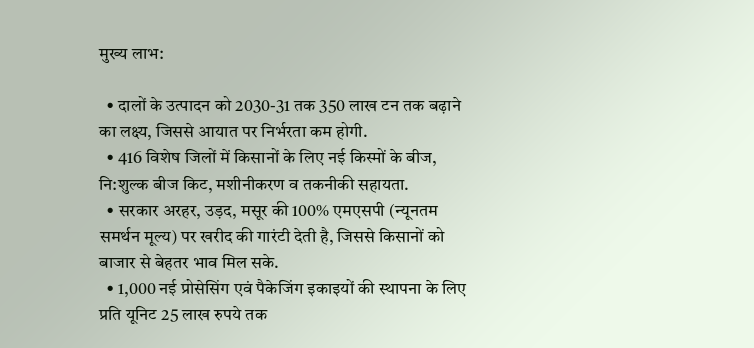मुख्य लाभ:

  • दालों के उत्पादन को 2030-31 तक 350 लाख टन तक बढ़ाने का लक्ष्य, जिससे आयात पर निर्भरता कम होगी.
  • 416 विशेष जिलों में किसानों के लिए नई किस्मों के बीज, नि:शुल्क बीज किट, मशीनीकरण व तकनीकी सहायता.
  • सरकार अरहर, उड़द, मसूर की 100% एमएसपी (न्यूनतम समर्थन मूल्य) पर खरीद की गारंटी देती है, जिससे किसानों को बाजार से बेहतर भाव मिल सके.
  • 1,000 नई प्रोसेसिंग एवं पैकेजिंग इकाइयों की स्थापना के लिए प्रति यूनिट 25 लाख रुपये तक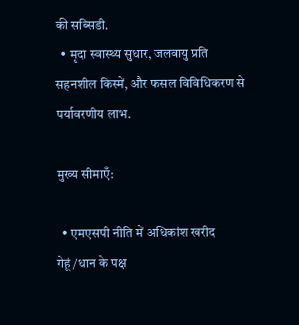की सब्सिडी.
  • मृदा स्वास्थ्य सुधार, जलवायु प्रति सहनशील किस्में, और फसल विविधिकरण से पर्यावरणीय लाभ.

मुख्य सीमाएँ:

  • एमएसपी नीति में अधिकांश खरीद गेहूं/धान के पक्ष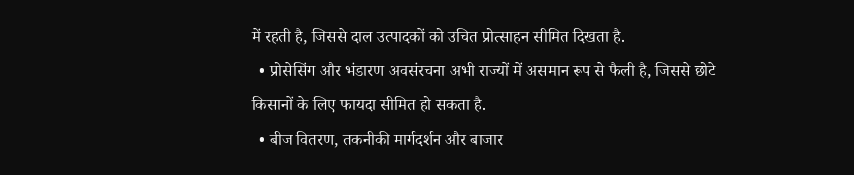में रहती है, जिससे दाल उत्पादकों को उचित प्रोत्साहन सीमित दिखता है.
  • प्रोसेसिंग और भंडारण अवसंरचना अभी राज्यों में असमान रूप से फैली है, जिससे छोटे किसानों के लिए फायदा सीमित हो सकता है.
  • बीज वितरण, तकनीकी मार्गदर्शन और बाजार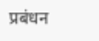प्रबंधन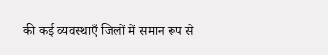की कई व्यवस्थाएँ जिलों में समान रूप से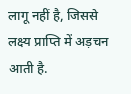लागू नहीं है, जिससे लक्ष्य प्राप्ति में अड़चन आती है.